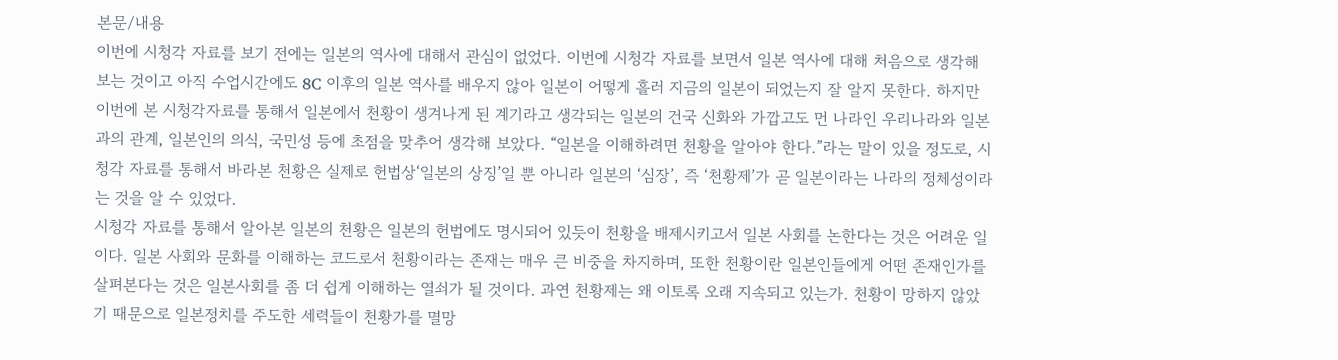본문/내용
이번에 시청각 자료를 보기 전에는 일본의 역사에 대해서 관심이 없었다. 이번에 시청각 자료를 보면서 일본 역사에 대해 처음으로 생각해 보는 것이고 아직 수업시간에도 8C 이후의 일본 역사를 배우지 않아 일본이 어떻게 흘러 지금의 일본이 되었는지 잘 알지 못한다. 하지만 이번에 본 시청각자료를 통해서 일본에서 천황이 생겨나게 된 계기라고 생각되는 일본의 건국 신화와 가깝고도 먼 나라인 우리나라와 일본과의 관계, 일본인의 의식, 국민성 등에 초점을 맞추어 생각해 보았다. “일본을 이해하려면 천황을 알아야 한다.”라는 말이 있을 정도로, 시청각 자료를 통해서 바라본 천황은 실제로 헌법상‘일본의 상징’일 뿐 아니라 일본의 ‘심장’, 즉 ‘천황제’가 곧 일본이라는 나라의 정체성이라는 것을 알 수 있었다.
시청각 자료를 통해서 알아본 일본의 천황은 일본의 헌법에도 명시되어 있듯이 천황을 배제시키고서 일본 사회를 논한다는 것은 어려운 일이다. 일본 사회와 문화를 이해하는 코드로서 천황이라는 존재는 매우 큰 비중을 차지하며, 또한 천황이란 일본인들에게 어떤 존재인가를 살펴본다는 것은 일본사회를 좀 더 쉽게 이해하는 열쇠가 될 것이다. 과연 천황제는 왜 이토록 오래 지속되고 있는가. 천황이 망하지 않았기 때문으로 일본정치를 주도한 세력들이 천황가를 멸망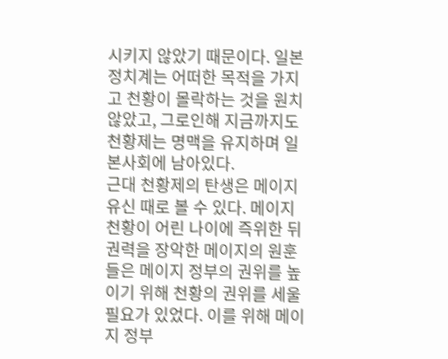시키지 않았기 때문이다. 일본정치계는 어떠한 목적을 가지고 천황이 몰락하는 것을 원치 않았고, 그로인해 지금까지도 천황제는 명맥을 유지하며 일본사회에 남아있다.
근대 천황제의 탄생은 메이지 유신 때로 볼 수 있다. 메이지 천황이 어린 나이에 즉위한 뒤 권력을 장악한 메이지의 원훈들은 메이지 정부의 권위를 높이기 위해 천황의 권위를 세울 필요가 있었다. 이를 위해 메이지 정부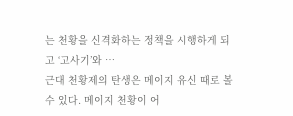는 천황을 신격화하는 정책을 시행하게 되고 ‘고사기’와 …
근대 천황제의 탄생은 메이지 유신 때로 볼 수 있다. 메이지 천황이 어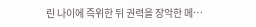린 나이에 즉위한 뒤 권력을 장악한 메…